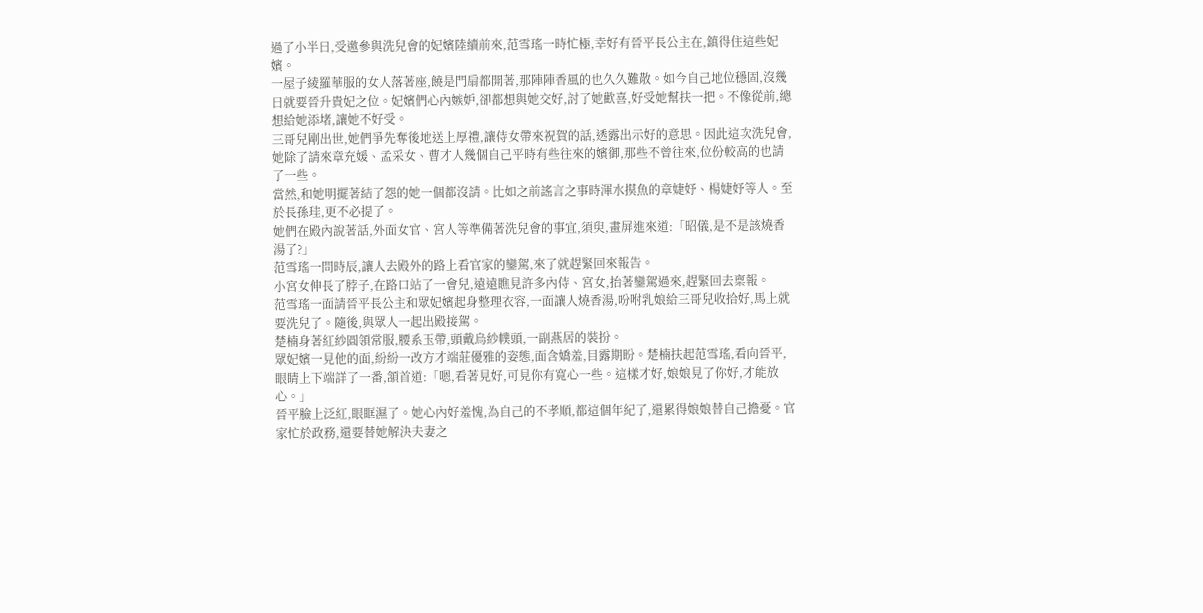過了小半日,受邀參與洗兒會的妃嬪陸續前來,范雪瑤一時忙極,幸好有晉平長公主在,鎮得住這些妃嬪。
一屋子綾羅華服的女人落著座,饒是門扇都開著,那陣陣香風的也久久難散。如今自己地位穩固,沒幾日就要晉升貴妃之位。妃嬪們心內嫉妒,卻都想與她交好,討了她歡喜,好受她幫扶一把。不像從前,總想給她添堵,讓她不好受。
三哥兒剛出世,她們爭先奪後地送上厚禮,讓侍女帶來祝賀的話,透露出示好的意思。因此這次洗兒會,她除了請來章充媛、孟采女、曹才人幾個自己平時有些往來的嬪御,那些不曾往來,位份較高的也請了一些。
當然,和她明擺著結了怨的她一個都沒請。比如之前謠言之事時渾水摸魚的章婕妤、楊婕妤等人。至於長孫珪,更不必提了。
她們在殿內說著話,外面女官、宮人等準備著洗兒會的事宜,須臾,畫屏進來道:「昭儀,是不是該燒香湯了?」
范雪瑤一問時辰,讓人去殿外的路上看官家的鑾駕,來了就趕緊回來報告。
小宮女伸長了脖子,在路口站了一會兒,遠遠瞧見許多內侍、宮女,抬著鑾駕過來,趕緊回去稟報。
范雪瑤一面請晉平長公主和眾妃嬪起身整理衣容,一面讓人燒香湯,吩咐乳娘給三哥兒收拾好,馬上就要洗兒了。隨後,與眾人一起出殿接駕。
楚楠身著紅紗圓領常服,腰系玉帶,頭戴烏紗幞頭,一副燕居的裝扮。
眾妃嬪一見他的面,紛紛一改方才端莊優雅的姿態,面含嬌羞,目露期盼。楚楠扶起范雪瑤,看向晉平,眼睛上下端詳了一番,頷首道:「嗯,看著見好,可見你有寬心一些。這樣才好,娘娘見了你好,才能放心。」
晉平臉上泛紅,眼眶濕了。她心內好羞愧,為自己的不孝順,都這個年紀了,還累得娘娘替自己擔憂。官家忙於政務,還要替她解決夫妻之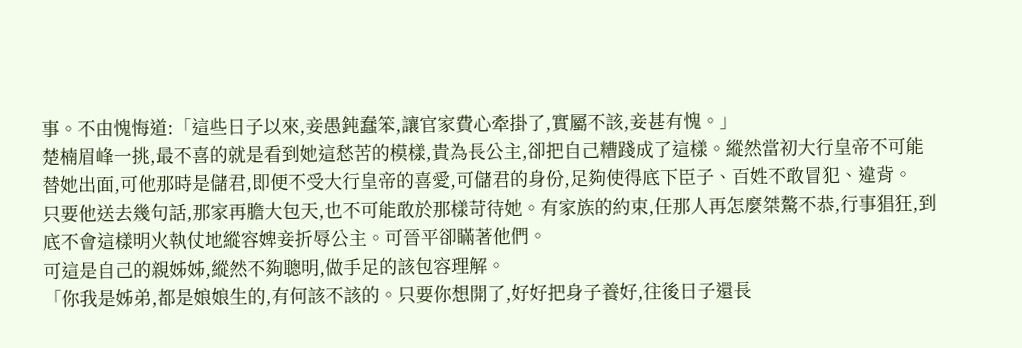事。不由愧悔道:「這些日子以來,妾愚鈍蠢笨,讓官家費心牽掛了,實屬不該,妾甚有愧。」
楚楠眉峰一挑,最不喜的就是看到她這愁苦的模樣,貴為長公主,卻把自己糟踐成了這樣。縱然當初大行皇帝不可能替她出面,可他那時是儲君,即便不受大行皇帝的喜愛,可儲君的身份,足夠使得底下臣子、百姓不敢冒犯、違背。
只要他送去幾句話,那家再膽大包天,也不可能敢於那樣苛待她。有家族的約束,任那人再怎麼桀驁不恭,行事猖狂,到底不會這樣明火執仗地縱容婢妾折辱公主。可晉平卻瞞著他們。
可這是自己的親姊姊,縱然不夠聰明,做手足的該包容理解。
「你我是姊弟,都是娘娘生的,有何該不該的。只要你想開了,好好把身子養好,往後日子還長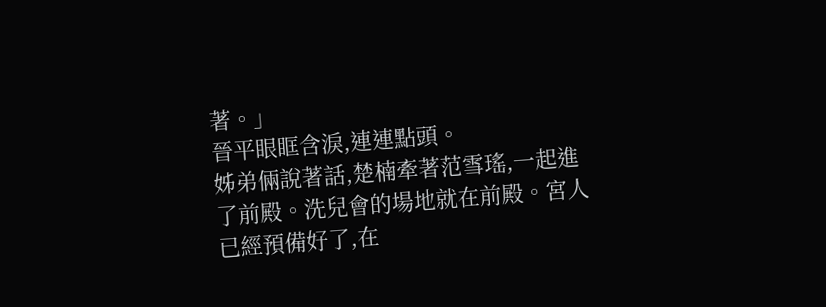著。」
晉平眼眶含淚,連連點頭。
姊弟倆說著話,楚楠牽著范雪瑤,一起進了前殿。洗兒會的場地就在前殿。宮人已經預備好了,在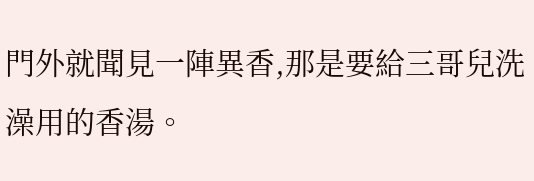門外就聞見一陣異香,那是要給三哥兒洗澡用的香湯。